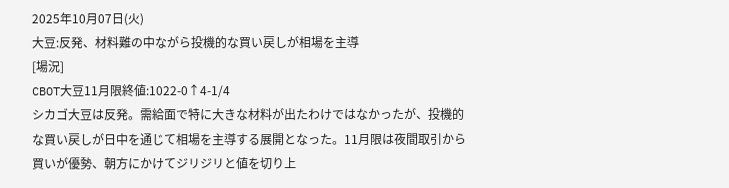2025年10月07日(火)
大豆:反発、材料難の中ながら投機的な買い戻しが相場を主導
[場況]
CBOT大豆11月限終値:1022-0↑4-1/4
シカゴ大豆は反発。需給面で特に大きな材料が出たわけではなかったが、投機的な買い戻しが日中を通じて相場を主導する展開となった。11月限は夜間取引から買いが優勢、朝方にかけてジリジリと値を切り上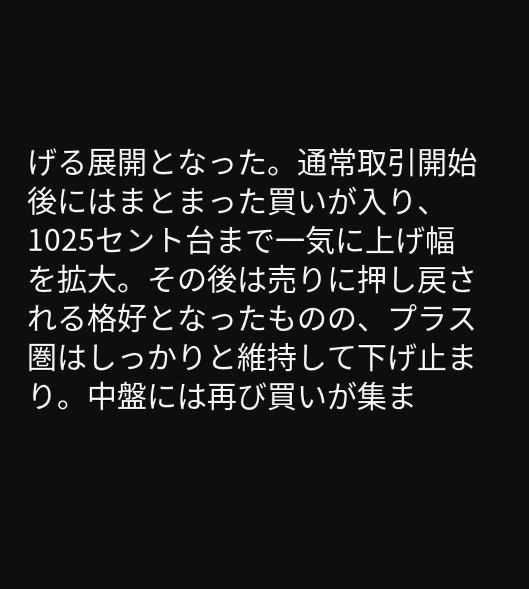げる展開となった。通常取引開始後にはまとまった買いが入り、1025セント台まで一気に上げ幅を拡大。その後は売りに押し戻される格好となったものの、プラス圏はしっかりと維持して下げ止まり。中盤には再び買いが集ま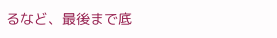るなど、最後まで底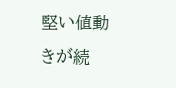堅い値動きが続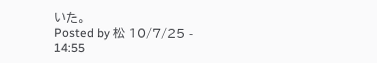いた。
Posted by 松 10/7/25 - 14:55